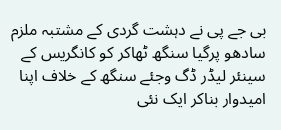بی جے پی نے دہشت گردی کے مشتبہ ملزم سادھو پرگیا سنگھ ٹھاکر کو کانگریس کے سینئر لیڈر ڈگ وجئے سنگھ کے خلاف اپنا امیدوار بناکر ایک نئی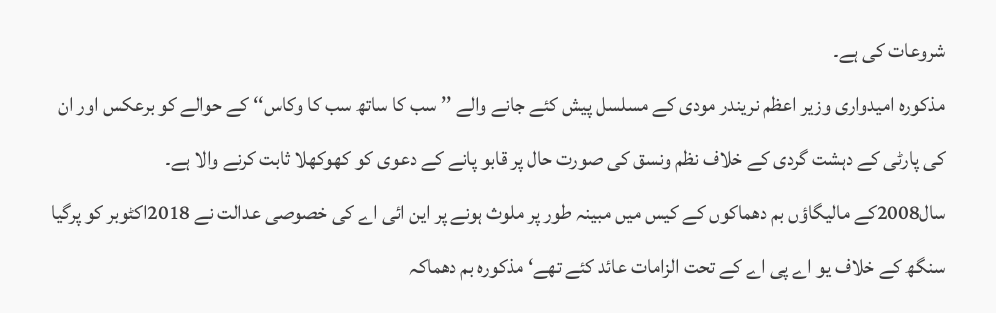شروعات کی ہے۔
مذکورہ امیدواری وزیر اعظم نریندر مودی کے مسلسل پیش کئے جانے والے ’’ سب کا ساتھ سب کا وکاس‘‘ کے حوالے کو برعکس اور ان کی پارٹی کے دہشت گردی کے خلاف نظم ونسق کی صورت حال پر قابو پانے کے دعوی کو کھوکھلا ثابت کرنے والا ہے۔
سال2008کے مالیگاؤں بم دھماکوں کے کیس میں مبینہ طور پر ملوث ہونے پر این ائی اے کی خصوصی عدالت نے 2018اکٹوبر کو پرگیا سنگھ کے خلاف یو اے پی اے کے تحت الزامات عائد کئے تھے‘ مذکورہ بم دھماکہ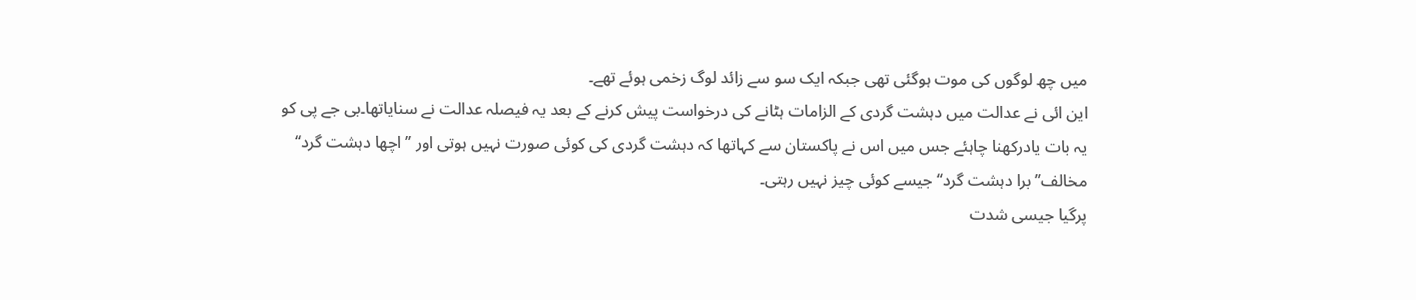میں چھ لوگوں کی موت ہوگئی تھی جبکہ ایک سو سے زائد لوگ زخمی ہوئے تھے۔
این ائی نے عدالت میں دہشت گردی کے الزامات ہٹانے کی درخواست پیش کرنے کے بعد یہ فیصلہ عدالت نے سنایاتھا۔بی جے پی کو یہ بات یادرکھنا چاہئے جس میں اس نے پاکستان سے کہاتھا کہ دہشت گردی کی کوئی صورت نہیں ہوتی اور ’’ اچھا دہشت گرد‘‘ مخالف’’ برا دہشت گرد‘‘ جیسے کوئی چیز نہیں رہتی۔
پرگیا جیسی شدت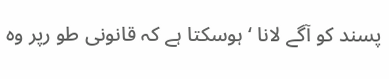پسند کو آگے لانا ‘ ہوسکتا ہے کہ قانونی طو رپر وہ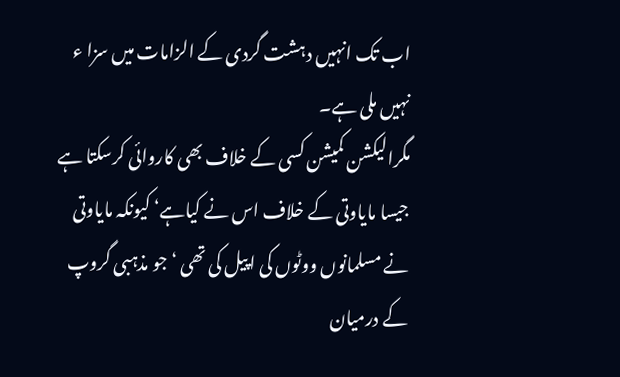اب تک انہیں دہشت گردی کے الزامات میں سزا ء نہیں ملی ہے۔
مگرالیکشن کمیشن کسی کے خلاف بھی کاروائی کرسکتا ہے جیسا مایاوتی کے خلاف اس نے کیاہے‘ کیونکہ مایاوتی نے مسلمانوں ووٹوں کی اپیل کی تھی ‘ جو مذہبی گروپ کے درمیان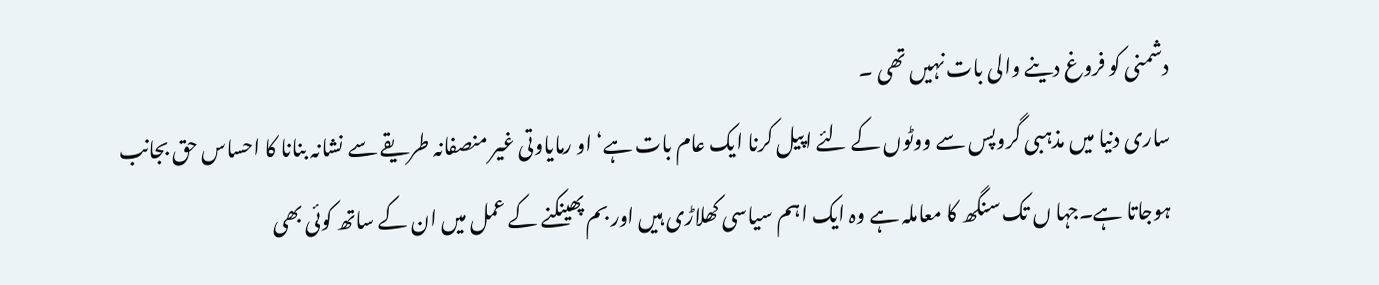دشمنی کو فروغ دینے والی بات نہیں تھی ۔
ساری دنیا میں مذہبی گروپس سے ووٹوں کے لئے اپیل کرنا ایک عام بات ہے‘ او رمایاوتی غیر منصفانہ طریقے سے نشانہ بنانا کا احساس حق بجانب ہوجاتا ہے۔جہا ں تک سنگھ کا معاملہ ہے وہ ایک اہم سیاسی کھلاڑی ہیں اور بم پھینکنے کے عمل میں ان کے ساتھ کوئی بھی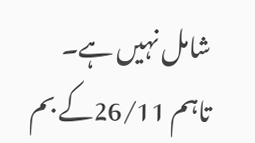شامل نہیں ہے۔
تاہم 26/11کے بم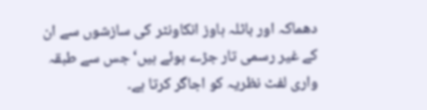دھماکہ اور باٹلہ ہاوز انکاونٹر کی سازشوں سے ان کے غیر رسمی تار جڑے ہوئے ہیں‘جس سے طبقہ واری لفٹ نظریہ کو اجاگر کرتا ہے۔